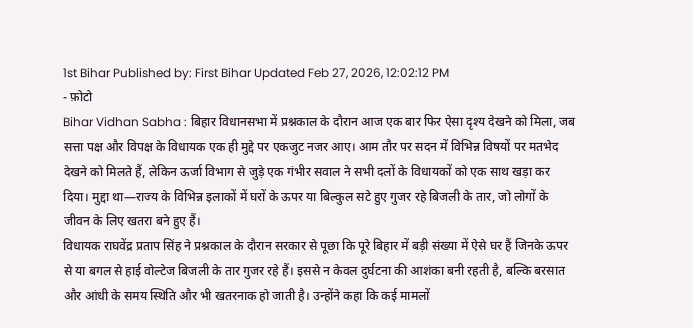1st Bihar Published by: First Bihar Updated Feb 27, 2026, 12:02:12 PM
- फ़ोटो
Bihar Vidhan Sabha : बिहार विधानसभा में प्रश्नकाल के दौरान आज एक बार फिर ऐसा दृश्य देखने को मिला, जब सत्ता पक्ष और विपक्ष के विधायक एक ही मुद्दे पर एकजुट नजर आए। आम तौर पर सदन में विभिन्न विषयों पर मतभेद देखने को मिलते हैं, लेकिन ऊर्जा विभाग से जुड़े एक गंभीर सवाल ने सभी दलों के विधायकों को एक साथ खड़ा कर दिया। मुद्दा था—राज्य के विभिन्न इलाकों में घरों के ऊपर या बिल्कुल सटे हुए गुजर रहे बिजली के तार, जो लोगों के जीवन के लिए खतरा बने हुए हैं।
विधायक राघवेंद्र प्रताप सिंह ने प्रश्नकाल के दौरान सरकार से पूछा कि पूरे बिहार में बड़ी संख्या में ऐसे घर हैं जिनके ऊपर से या बगल से हाई वोल्टेज बिजली के तार गुजर रहे हैं। इससे न केवल दुर्घटना की आशंका बनी रहती है, बल्कि बरसात और आंधी के समय स्थिति और भी खतरनाक हो जाती है। उन्होंने कहा कि कई मामलों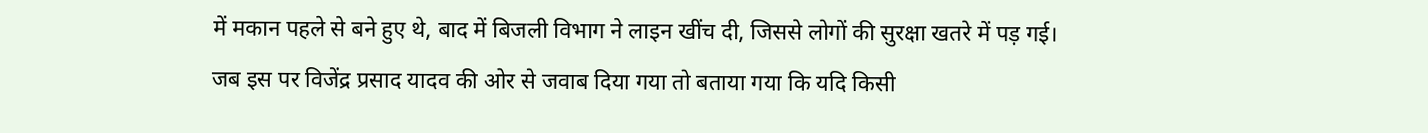में मकान पहले से बने हुए थे, बाद में बिजली विभाग ने लाइन खींच दी, जिससे लोगों की सुरक्षा खतरे में पड़ गई।
जब इस पर विजेंद्र प्रसाद यादव की ओर से जवाब दिया गया तो बताया गया कि यदि किसी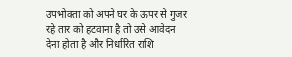उपभोक्ता को अपने घर के ऊपर से गुजर रहे तार को हटवाना है तो उसे आवेदन देना होता है और निर्धारित राशि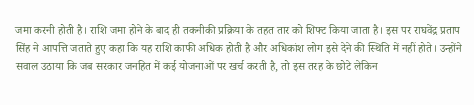जमा करनी होती है। राशि जमा होने के बाद ही तकनीकी प्रक्रिया के तहत तार को शिफ्ट किया जाता है। इस पर राघवेंद्र प्रताप सिंह ने आपत्ति जताते हुए कहा कि यह राशि काफी अधिक होती है और अधिकांश लोग इसे देने की स्थिति में नहीं होते। उन्होंने सवाल उठाया कि जब सरकार जनहित में कई योजनाओं पर खर्च करती है, तो इस तरह के छोटे लेकिन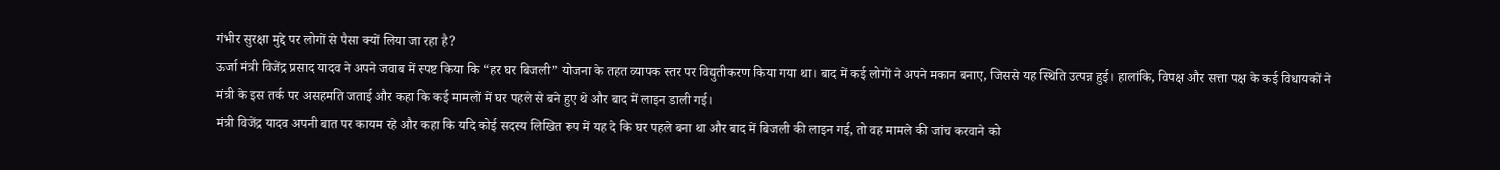गंभीर सुरक्षा मुद्दे पर लोगों से पैसा क्यों लिया जा रहा है?
ऊर्जा मंत्री विजेंद्र प्रसाद यादव ने अपने जवाब में स्पष्ट किया कि “हर घर बिजली” योजना के तहत व्यापक स्तर पर विद्युतीकरण किया गया था। बाद में कई लोगों ने अपने मकान बनाए, जिससे यह स्थिति उत्पन्न हुई। हालांकि, विपक्ष और सत्ता पक्ष के कई विधायकों ने मंत्री के इस तर्क पर असहमति जताई और कहा कि कई मामलों में घर पहले से बने हुए थे और बाद में लाइन डाली गई।
मंत्री विजेंद्र यादव अपनी बात पर कायम रहे और कहा कि यदि कोई सदस्य लिखित रूप में यह दे कि घर पहले बना था और बाद में बिजली की लाइन गई, तो वह मामले की जांच करवाने को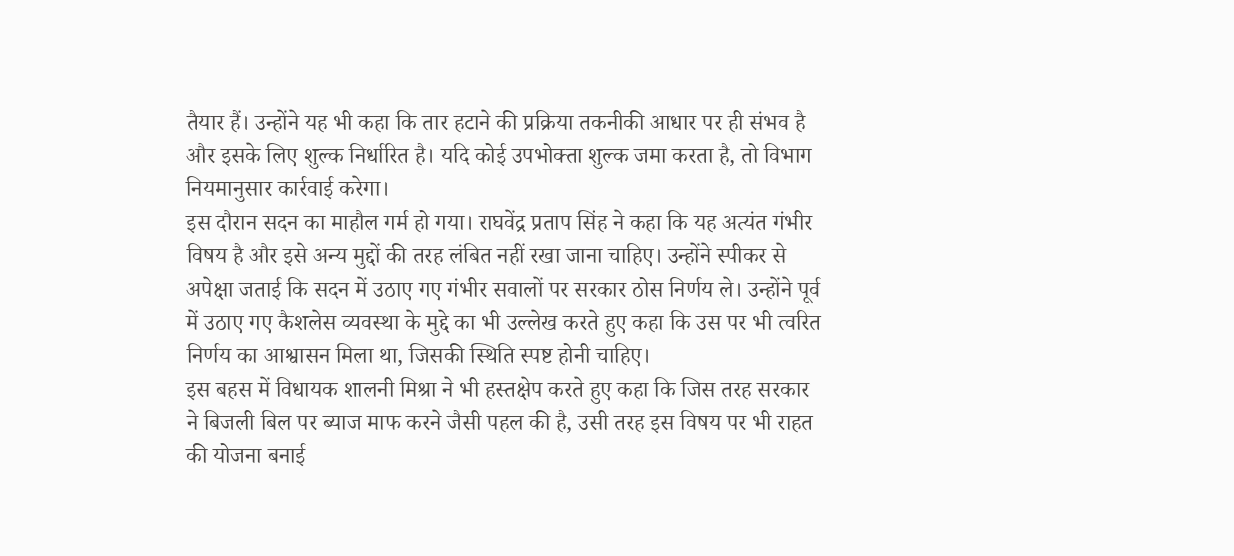तैयार हैं। उन्होंने यह भी कहा कि तार हटाने की प्रक्रिया तकनीकी आधार पर ही संभव है और इसके लिए शुल्क निर्धारित है। यदि कोई उपभोक्ता शुल्क जमा करता है, तो विभाग नियमानुसार कार्रवाई करेगा।
इस दौरान सदन का माहौल गर्म हो गया। राघवेंद्र प्रताप सिंह ने कहा कि यह अत्यंत गंभीर विषय है और इसे अन्य मुद्दों की तरह लंबित नहीं रखा जाना चाहिए। उन्होंने स्पीकर से अपेक्षा जताई कि सदन में उठाए गए गंभीर सवालों पर सरकार ठोस निर्णय ले। उन्होंने पूर्व में उठाए गए कैशलेस व्यवस्था के मुद्दे का भी उल्लेख करते हुए कहा कि उस पर भी त्वरित निर्णय का आश्वासन मिला था, जिसकी स्थिति स्पष्ट होनी चाहिए।
इस बहस में विधायक शालनी मिश्रा ने भी हस्तक्षेप करते हुए कहा कि जिस तरह सरकार ने बिजली बिल पर ब्याज माफ करने जैसी पहल की है, उसी तरह इस विषय पर भी राहत की योजना बनाई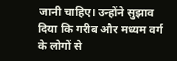जानी चाहिए। उन्होंने सुझाव दिया कि गरीब और मध्यम वर्ग के लोगों से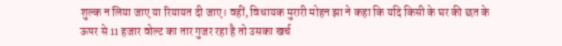शुल्क न लिया जाए या रियायत दी जाए। वहीं, विधायक मुरारी मोहन झा ने कहा कि यदि किसी के घर की छत के ऊपर से 11 हजार वोल्ट का तार गुजर रहा है तो उसका खर्च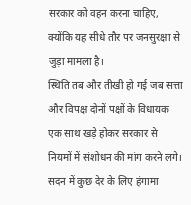सरकार को वहन करना चाहिए, क्योंकि यह सीधे तौर पर जनसुरक्षा से जुड़ा मामला है।
स्थिति तब और तीखी हो गई जब सत्ता और विपक्ष दोनों पक्षों के विधायक एक साथ खड़े होकर सरकार से नियमों में संशोधन की मांग करने लगे। सदन में कुछ देर के लिए हंगामा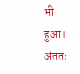भी हुआ। अंततः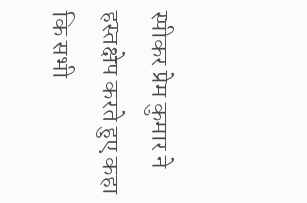स्पीकर प्रेम कुमार ने हस्तक्षेप करते हुए कहा कि सभी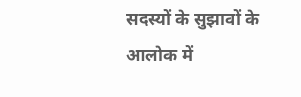सदस्यों के सुझावों के आलोक में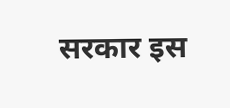सरकार इस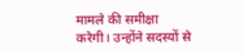मामले की समीक्षा करेगी। उन्होंने सदस्यों से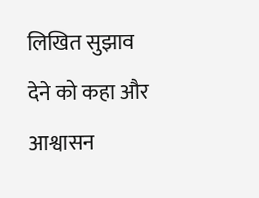लिखित सुझाव देने को कहा और आश्वासन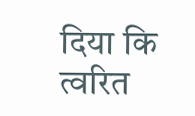दिया कि त्वरित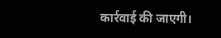कार्रवाई की जाएगी।